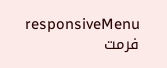responsiveMenu
فرمت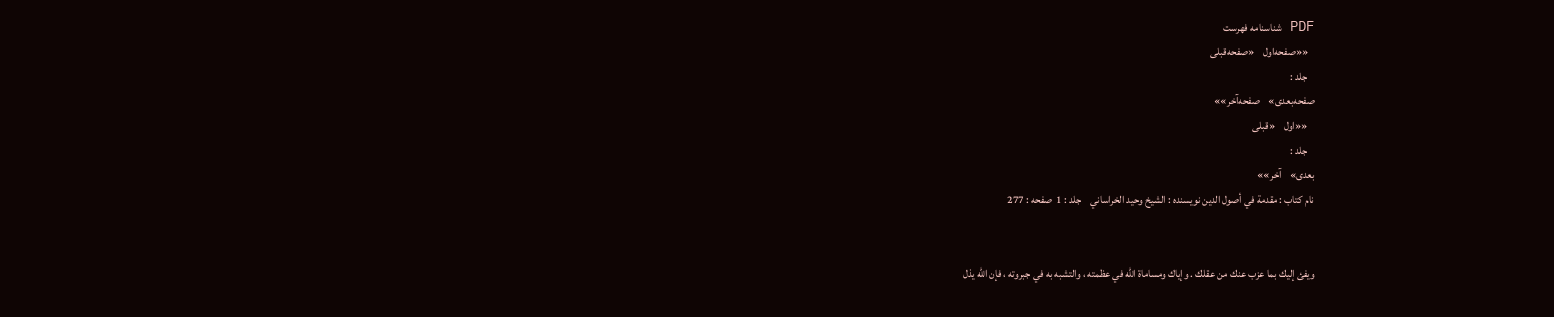PDF شناسنامه فهرست
   ««صفحه‌اول    «صفحه‌قبلی
   جلد :
صفحه‌بعدی»    صفحه‌آخر»»
   ««اول    «قبلی
   جلد :
بعدی»    آخر»»
نام کتاب : مقدمة في أصول الدين نویسنده : الشيخ وحيد الخراساني    جلد : 1  صفحه : 277


ويفئ إليك بما عزب عنك من عقلك . وإياك ومساماة الله في عظمته ، والتشبه به في جبروته ، فإن الله يذل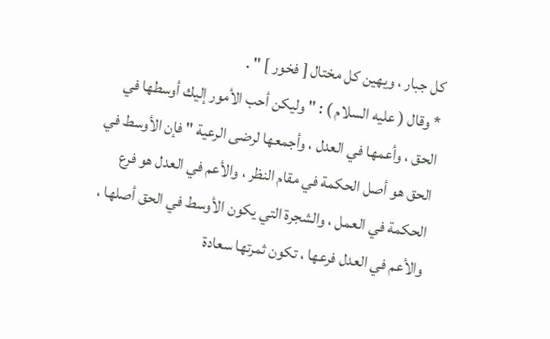كل جبار ، ويهين كل مختال [ فخور ] " .
* وقال ( عليه السلام ) : " وليكن أحب الأمور إليك أوسطها في الحق ، وأعمها في العدل ، وأجمعها لرضى الرعية " فإن الأوسط في الحق هو أصل الحكمة في مقام النظر ، والأعم في العدل هو فرع الحكمة في العمل ، والشجرة التي يكون الأوسط في الحق أصلها ، والأعم في العدل فرعها ، تكون ثمرتها سعادة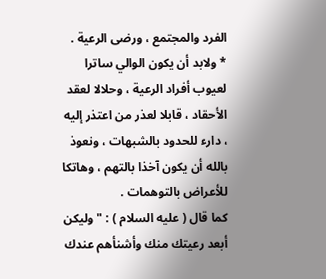الفرد والمجتمع ، ورضى الرعية .
* ولابد أن يكون الوالي ساترا لعيوب أفراد الرعية ، وحلالا لعقد الأحقاد ، قابلا لعذر من اعتذر إليه ، دارء للحدود بالشبهات ، ونعوذ بالله أن يكون آخذا بالتهم ، وهاتكا للأعراض بالتوهمات .
كما قال ( عليه السلام ) : " وليكن أبعد رعيتك منك وأشنأهم عندك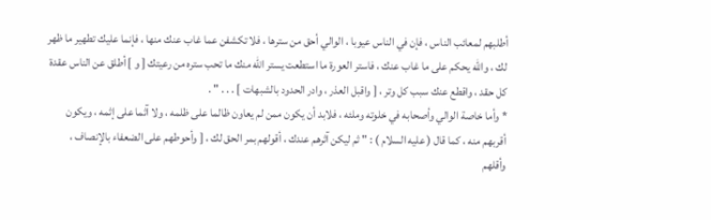أطلبهم لمعائب الناس ، فإن في الناس عيوبا ، الوالي أحق من سترها ، فلا تكشفن عما غاب عنك منها ، فإنما عليك تطهير ما ظهر لك ، والله يحكم على ما غاب عنك ، فاستر العورة ما استطعت يستر الله منك ما تحب ستره من رعيتك [ و ] أطلق عن الناس عقدة كل حقد ، واقطع عنك سبب كل وتر ، [ واقبل العذر ، وادر الحدود بالشبهات ] . . . " .
* وأما خاصة الوالي وأصحابه في خلوته وملئه ، فلابد أن يكون ممن لم يعاون ظالما على ظلمه ، ولا آثما على إثمه ، ويكون أقربهم منه ، كما قال ( عليه السلام ) : " ثم ليكن آثرهم عندك ، أقولهم بمر الحق لك ، [ وأحوطهم على الضعفاء بالإنصاف ، وأقلهم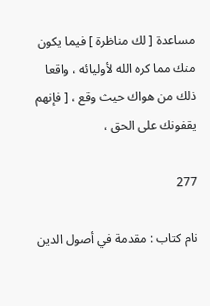مساعدة [ لك مناظرة ] فيما يكون منك مما كره الله لأوليائه ، واقعا ذلك من هواك حيث وقع ، [ فإنهم يقفونك على الحق ،

277

نام کتاب : مقدمة في أصول الدين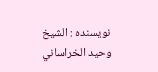نویسنده : الشيخ وحيد الخراساني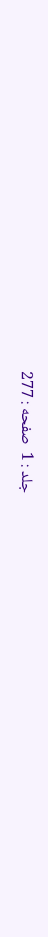جلد : 1  صفحه : 277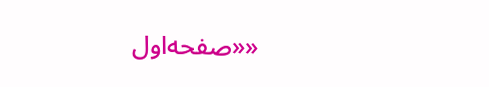««صفحه‌اول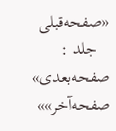«صفحه‌قبلی
   جلد :
صفحه‌بعدی»    صفحه‌آخر»»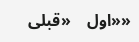««اول    «قبلی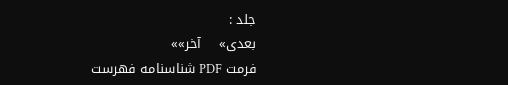جلد :
بعدی»    آخر»»
فرمت PDF شناسنامه فهرست